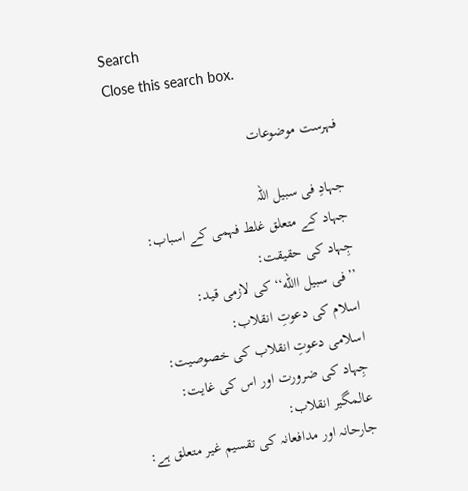Search
Close this search box.

فہرست موضوعات

جہادِ فی سبیل اللہ
جہاد کے متعلق غلط فہمی کے اسباب:
جِہاد کی حقیقت:
’’فی سبیل االله‘‘ کی لازمی قید:
اسلام کی دعوتِ انقلاب:
اسلامی دعوتِ انقلاب کی خصوصیت:
جِہاد کی ضرورت اور اس کی غایت:
عالمگیر انقلاب:
جارحانہ اور مدافعانہ کی تقسیم غیر متعلق ہے: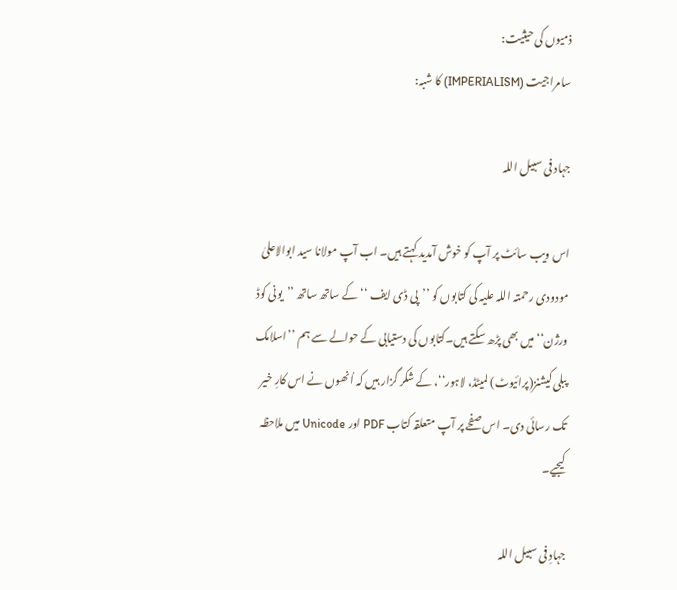ذمیوں کی حیثیت:
سامراجیت (IMPERIALISM) کا شبہ:

جہاد فی سبیل اللہ

اس ویب سائٹ پر آپ کو خوش آمدید کہتے ہیں۔ اب آپ مولانا سید ابوالاعلیٰ مودودی رحمتہ اللہ علیہ کی کتابوں کو ’’پی ڈی ایف ‘‘ کے ساتھ ساتھ ’’یونی کوڈ ورژن‘‘ میں بھی پڑھ سکتے ہیں۔کتابوں کی دستیابی کے حوالے سے ہم ’’اسلامک پبلی کیشنز(پرائیوٹ) لمیٹڈ، لاہور‘‘، کے شکر گزار ہیں کہ اُنھوں نے اس کارِ خیر تک رسائی دی۔ اس صفحے پر آپ متعلقہ کتاب PDF اور Unicode میں ملاحظہ کیجیے۔

جہادِ فی سبیل اللہ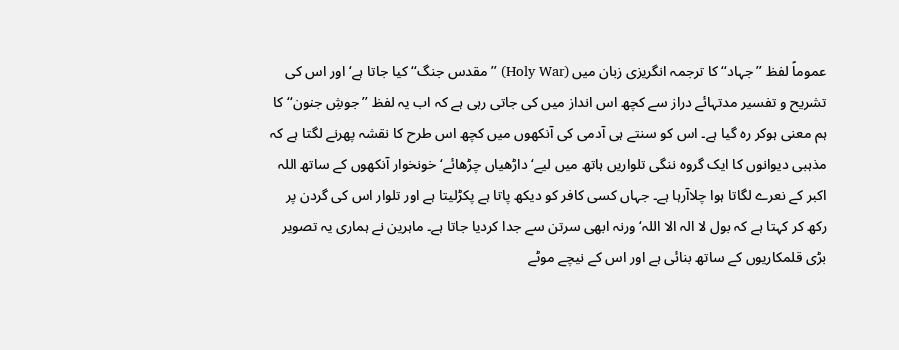عموماً لفظ ’’جہاد‘‘ کا ترجمہ انگریزی زبان میں (Holy War) ’’مقدس جنگ‘‘ کیا جاتا ہے‘ اور اس کی تشریح و تفسیر مدتہائے دراز سے کچھ اس انداز میں کی جاتی رہی ہے کہ اب یہ لفظ ’’جوشِ جنون‘‘ کا ہم معنی ہوکر رہ گیا ہے۔ اس کو سنتے ہی آدمی کی آنکھوں میں کچھ اس طرح کا نقشہ پھرنے لگتا ہے کہ مذہبی دیوانوں کا ایک گروہ ننگی تلواریں ہاتھ میں لیے‘ داڑھیاں چڑھائے‘ خونخوار آنکھوں کے ساتھ اللہ اکبر کے نعرے لگاتا ہوا چلاآرہا ہے۔ جہاں کسی کافر کو دیکھ پاتا ہے پکڑلیتا ہے اور تلوار اس کی گردن پر رکھ کر کہتا ہے کہ بول لا الہ الا اللہ‘ ورنہ ابھی سرتن سے جدا کردیا جاتا ہے۔ ماہرین نے ہماری یہ تصویر بڑی قلمکاریوں کے ساتھ بنائی ہے اور اس کے نیچے موٹے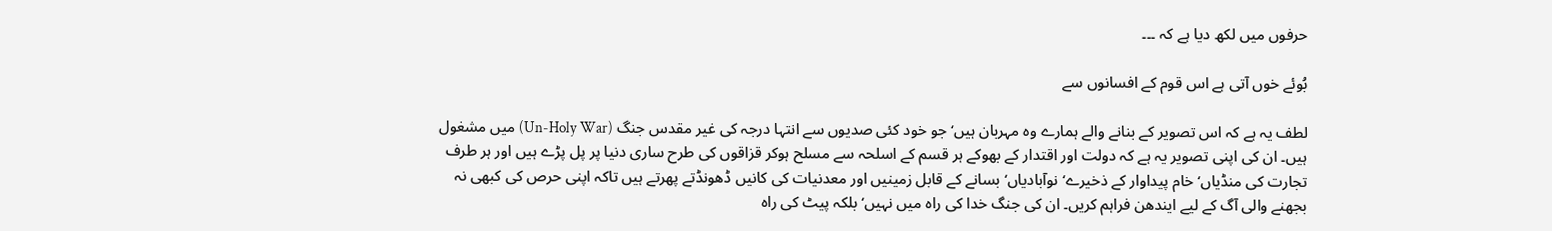حرفوں میں لکھ دیا ہے کہ ۔۔۔

بُوئے خوں آتی ہے اس قوم کے افسانوں سے

لطف یہ ہے کہ اس تصویر کے بنانے والے ہمارے وہ مہربان ہیں‘ جو خود کئی صدیوں سے انتہا درجہ کی غیر مقدس جنگ (Un-Holy War) میں مشغول ہیں۔ ان کی اپنی تصویر یہ ہے کہ دولت اور اقتدار کے بھوکے ہر قسم کے اسلحہ سے مسلح ہوکر قزاقوں کی طرح ساری دنیا پر پل پڑے ہیں اور ہر طرف تجارت کی منڈیاں‘ خام پیداوار کے ذخیرے‘ نوآبادیاں‘ بسانے کے قابل زمینیں اور معدنیات کی کانیں ڈھونڈتے پھرتے ہیں تاکہ اپنی حرص کی کبھی نہ بجھنے والی آگ کے لیے ایندھن فراہم کریں۔ ان کی جنگ خدا کی راہ میں نہیں‘ بلکہ پیٹ کی راہ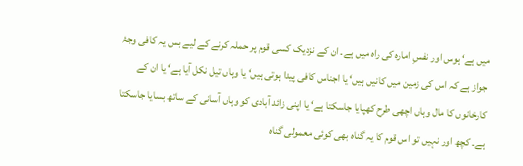میں ہے‘ ہوس اور نفسِ امارہ کی راہ میں ہے۔ ان کے نزدیک کسی قوم پر حملہ کرنے کے لیے بس یہ کافی وجۂ جواز ہے کہ اس کی زمین میں کانیں ہیں‘ یا اجناس کافی پیدا ہوتی ہیں‘ یا وہاں تیل نکل آیا ہے‘ یا ان کے کارخانوں کا مال وہاں اچھی طرح کھپایا جاسکتا ہے‘ یا اپنی زائد آبادی کو وہاں آسانی کے ساتھ بسایا جاسکتا ہے۔ کچھ اور نہیں تو اس قوم کا یہ گناہ بھی کوئی معمولی گناہ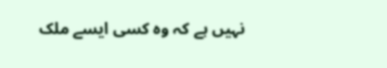نہیں ہے کہ وہ کسی ایسے ملک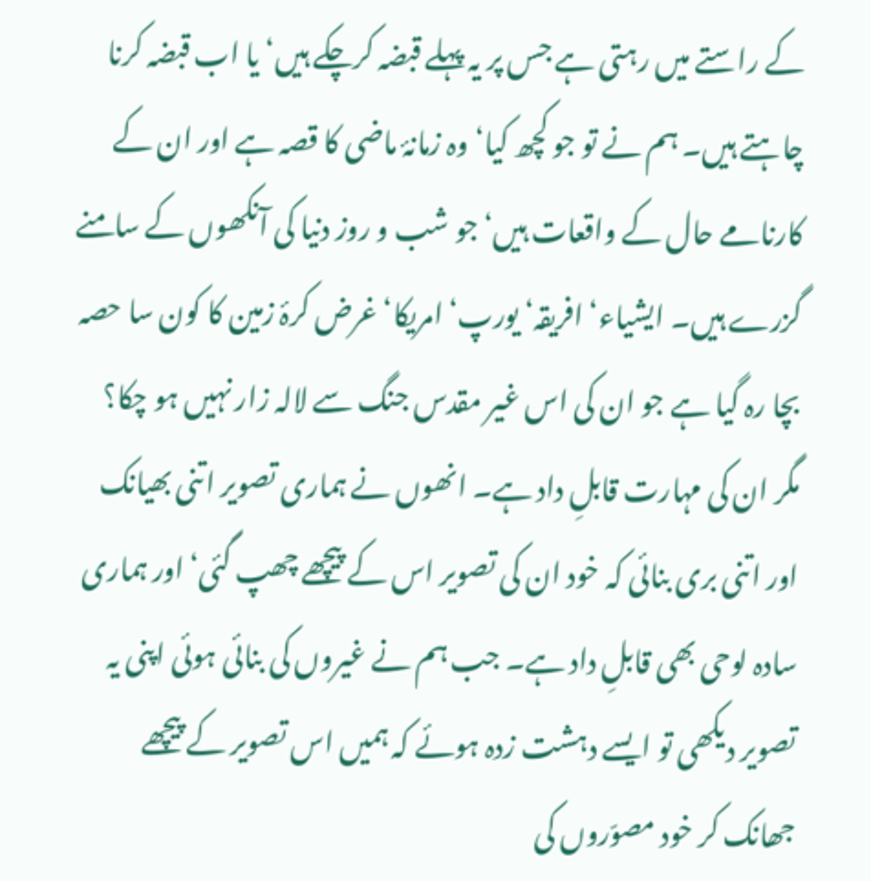کے راستے میں رہتی ہے جس پر یہ پہلے قبضہ کرچکے ہیں‘ یا اب قبضہ کرنا چاہتے ہیں۔ ہم نے تو جو کچھ کیا‘ وہ زمانۂ ماضی کا قصہ ہے اور ان کے کارنامے حال کے واقعات ہیں‘ جو شب و روز دنیا کی آنکھوں کے سامنے گزرے ہیں۔ ایشیاء‘ افریقہ‘ یورپ‘ امریکا‘ غرض کرۂ زمین کا کون سا حصہ بچا رہ گیا ہے جو ان کی اس غیر مقدس جنگ سے لالہ زار نہیں ہو چکا؟ مگر ان کی مہارت قابلِ داد ہے۔ انھوں نے ہماری تصویر اتنی بھیانک اور اتنی بری بنائی کہ خود ان کی تصویر اس کے پیچھے چھپ گئی‘ اور ہماری سادہ لوحی بھی قابلِ داد ہے۔ جب ہم نے غیروں کی بنائی ہوئی اپنی یہ تصویر دیکھی تو ایسے دہشت زدہ ہوئے کہ ہمیں اس تصویر کے پیچھے جھانک کر خود مصوّروں کی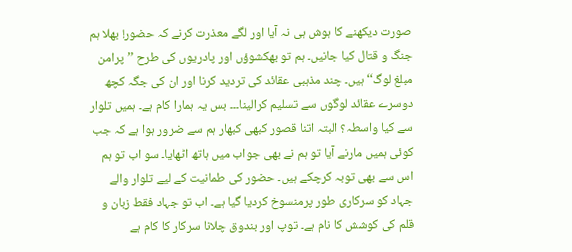صورت دیکھنے کا ہوش ہی نہ آیا اور لگے معذرت کرنے کہ حضور! بھلا ہم جنگ و قتال کیا جانیں۔ ہم تو بھکشوؤں اور پادریوں کی طرح ’’پرامن مبلغ لوگ‘‘ ہیں۔ چند مذہبی عقائد کی تردید کرنا اور ان کی جگہ کچھ دوسرے عقائد لوگوں سے تسلیم کرالینا۔۔۔ بس یہ ہمارا کام ہے۔ ہمیں تلوار سے کیا واسطہ؟ البتہ اتنا قصور کبھی کبھار ہم سے ضرور ہوا ہے کہ جب کوئی ہمیں مارنے آیا تو ہم نے بھی جواب میں ہاتھ اٹھایا۔ سو اب تو ہم اس سے بھی توبہ کرچکے ہیں۔ حضور کی طمانیت کے لیے تلوار والے جہاد کو سرکاری طور پرمنسوخ کردیا گیا ہے۔ اب تو جہاد فقط زبان و قلم کی کوشش کا نام ہے۔ توپ اور بندوق چلانا سرکار کا کام ہے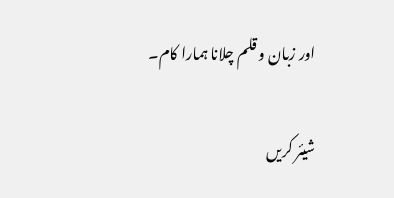اور زبان و قلم چلانا ہمارا کام۔

شیئر کریں